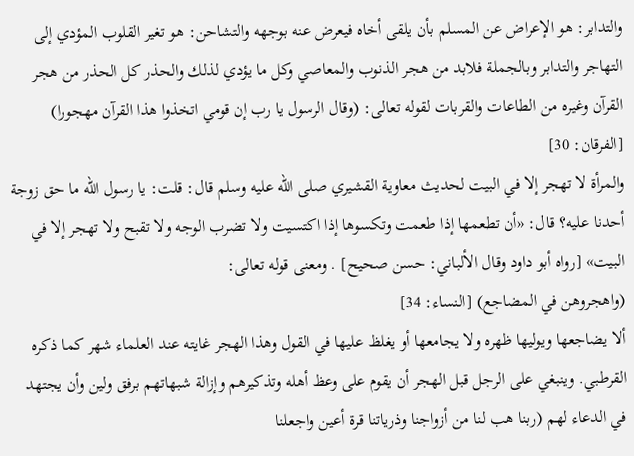والتدابر: هو الإعراض عن المسلم بأن يلقى أخاه فيعرض عنه بوجهه والتشاحن: هو تغير القلوب المؤدي إلى التهاجر والتدابر وبالجملة فلابد من هجر الذنوب والمعاصي وكل ما يؤدي لذلك والحذر كل الحذر من هجر القرآن وغيره من الطاعات والقربات لقوله تعالى: (وقال الرسول يا رب إن قومي اتخذوا هذا القرآن مهجورا) [الفرقان: 30]
والمرأة لا تهجر إلا في البيت لحديث معاوية القشيري صلى الله عليه وسلم قال: قلت: يا رسول الله ما حق زوجة أحدنا عليه؟ قال: «أن تطعمها إذا طعمت وتكسوها إذا اكتسيت ولا تضرب الوجه ولا تقبح ولا تهجر إلا في البيت» [رواه أبو داود وقال الألباني: حسن صحيح] . ومعنى قوله تعالى:
(واهجروهن في المضاجع) [النساء: 34]
ألا يضاجعها ويوليها ظهره ولا يجامعها أو يغلظ عليها في القول وهذا الهجر غايته عند العلماء شهر كما ذكره القرطبي. وينبغي على الرجل قبل الهجر أن يقوم على وعظ أهله وتذكيرهم وإزالة شبهاتهم برفق ولين وأن يجتهد في الدعاء لهم (ربنا هب لنا من أزواجنا وذرياتنا قرة أعين واجعلنا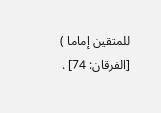للمتقين إماما )
[الفرقان: 74] .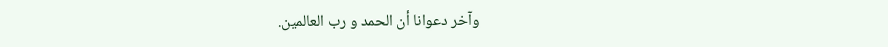وآخر دعوانا أن الحمد و رب العالمين.